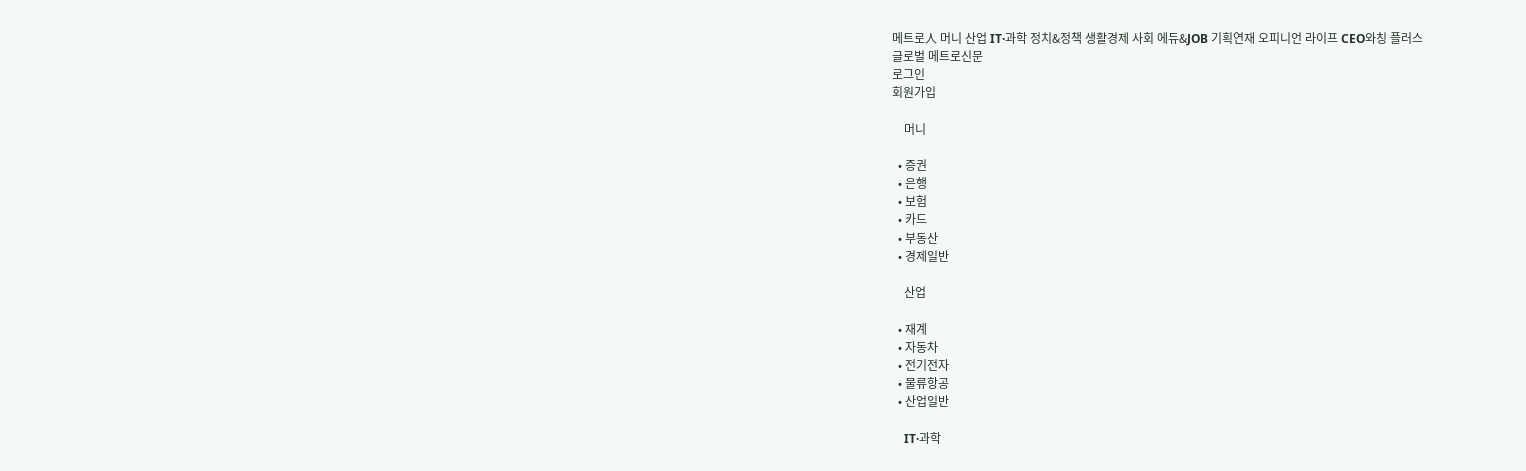메트로人 머니 산업 IT·과학 정치&정책 생활경제 사회 에듀&JOB 기획연재 오피니언 라이프 CEO와칭 플러스
글로벌 메트로신문
로그인
회원가입

    머니

  • 증권
  • 은행
  • 보험
  • 카드
  • 부동산
  • 경제일반

    산업

  • 재계
  • 자동차
  • 전기전자
  • 물류항공
  • 산업일반

    IT·과학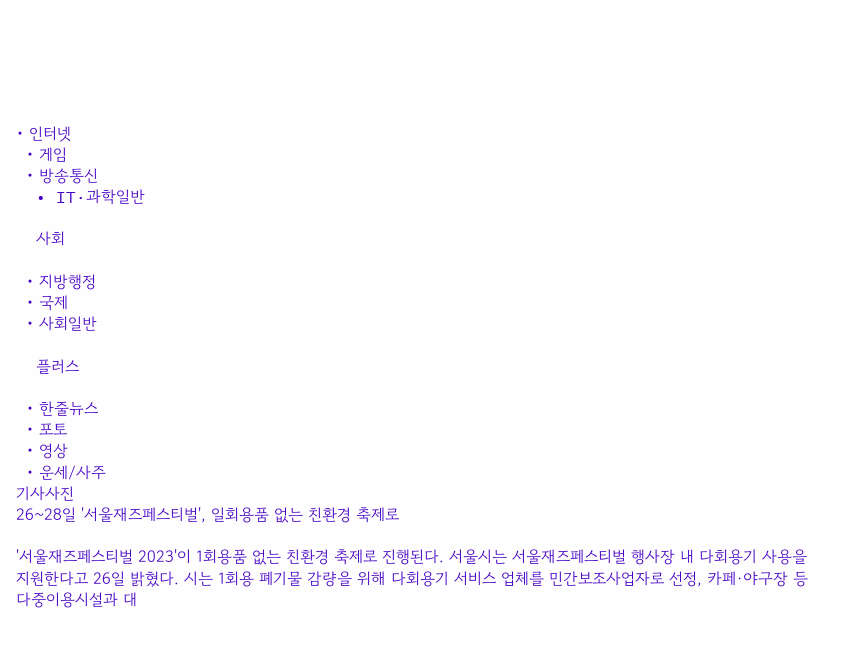• 인터넷
  • 게임
  • 방송통신
  • IT·과학일반

    사회

  • 지방행정
  • 국제
  • 사회일반

    플러스

  • 한줄뉴스
  • 포토
  • 영상
  • 운세/사주
기사사진
26~28일 '서울재즈페스티벌', 일회용품 없는 친환경 축제로

'서울재즈페스티벌 2023'이 1회용품 없는 친환경 축제로 진행된다. 서울시는 서울재즈페스티벌 행사장 내 다회용기 사용을 지원한다고 26일 밝혔다. 시는 1회용 폐기물 감량을 위해 다회용기 서비스 업체를 민간보조사업자로 선정, 카페·야구장 등 다중이용시설과 대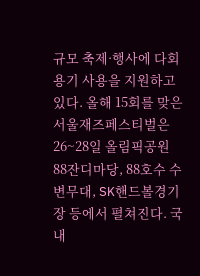규모 축제·행사에 다회용기 사용을 지원하고 있다. 올해 15회를 맞은 서울재즈페스티벌은 26~28일 올림픽공원 88잔디마당, 88호수 수변무대, SK핸드볼경기장 등에서 펼쳐진다. 국내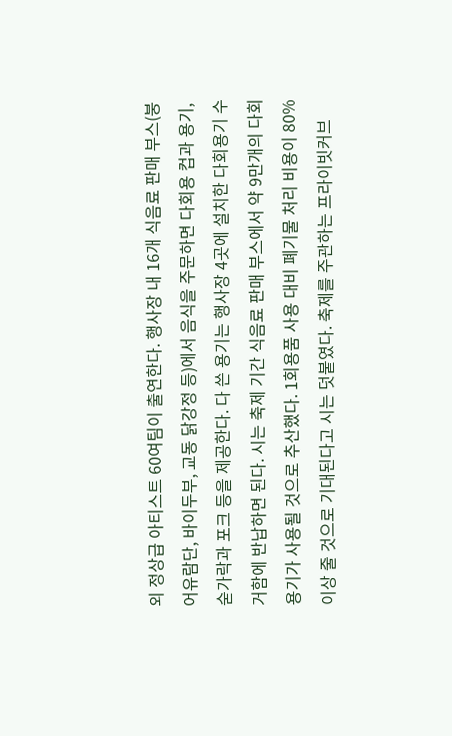외 정상급 아티스트 60여팀이 출연한다. 행사장 내 16개 식음료 판매 부스(붕어유람단, 바이두부, 교동 닭강정 등)에서 음식을 주문하면 다회용 컵과 용기, 숟가락과 포크 등을 제공한다. 다 쓴 용기는 행사장 4곳에 설치한 다회용기 수거함에 반납하면 된다. 시는 축제 기간 식음료 판매 부스에서 약 9만개의 다회용기가 사용될 것으로 추산했다. 1회용품 사용 대비 폐기물 처리 비용이 80% 이상 줄 것으로 기대된다고 시는 덧붙였다. 축제를 주관하는 프라이빗커브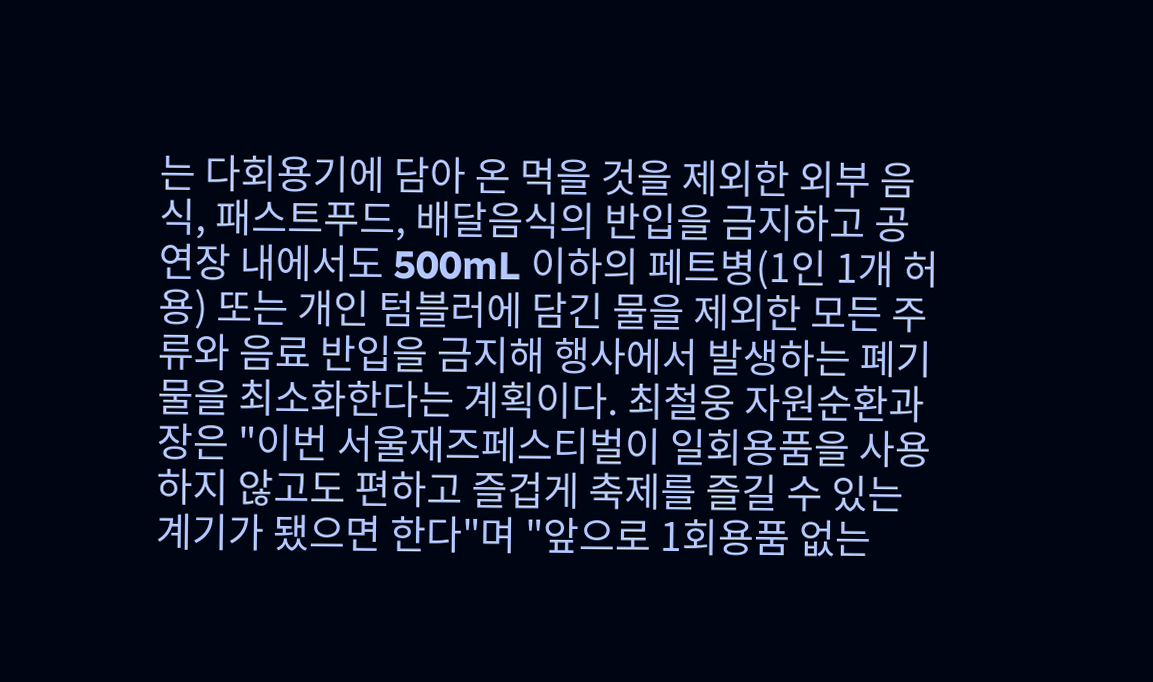는 다회용기에 담아 온 먹을 것을 제외한 외부 음식, 패스트푸드, 배달음식의 반입을 금지하고 공연장 내에서도 500mL 이하의 페트병(1인 1개 허용) 또는 개인 텀블러에 담긴 물을 제외한 모든 주류와 음료 반입을 금지해 행사에서 발생하는 폐기물을 최소화한다는 계획이다. 최철웅 자원순환과장은 "이번 서울재즈페스티벌이 일회용품을 사용하지 않고도 편하고 즐겁게 축제를 즐길 수 있는 계기가 됐으면 한다"며 "앞으로 1회용품 없는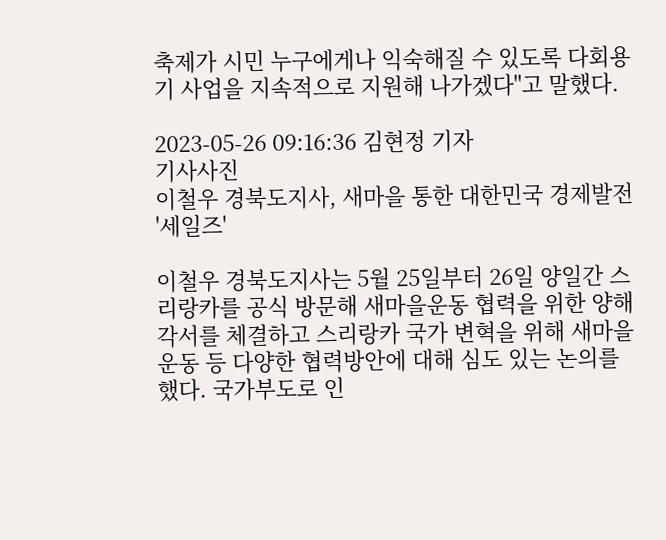축제가 시민 누구에게나 익숙해질 수 있도록 다회용기 사업을 지속적으로 지원해 나가겠다"고 말했다.

2023-05-26 09:16:36 김현정 기자
기사사진
이철우 경북도지사, 새마을 통한 대한민국 경제발전 '세일즈'

이철우 경북도지사는 5월 25일부터 26일 양일간 스리랑카를 공식 방문해 새마을운동 협력을 위한 양해각서를 체결하고 스리랑카 국가 변혁을 위해 새마을운동 등 다양한 협력방안에 대해 심도 있는 논의를 했다. 국가부도로 인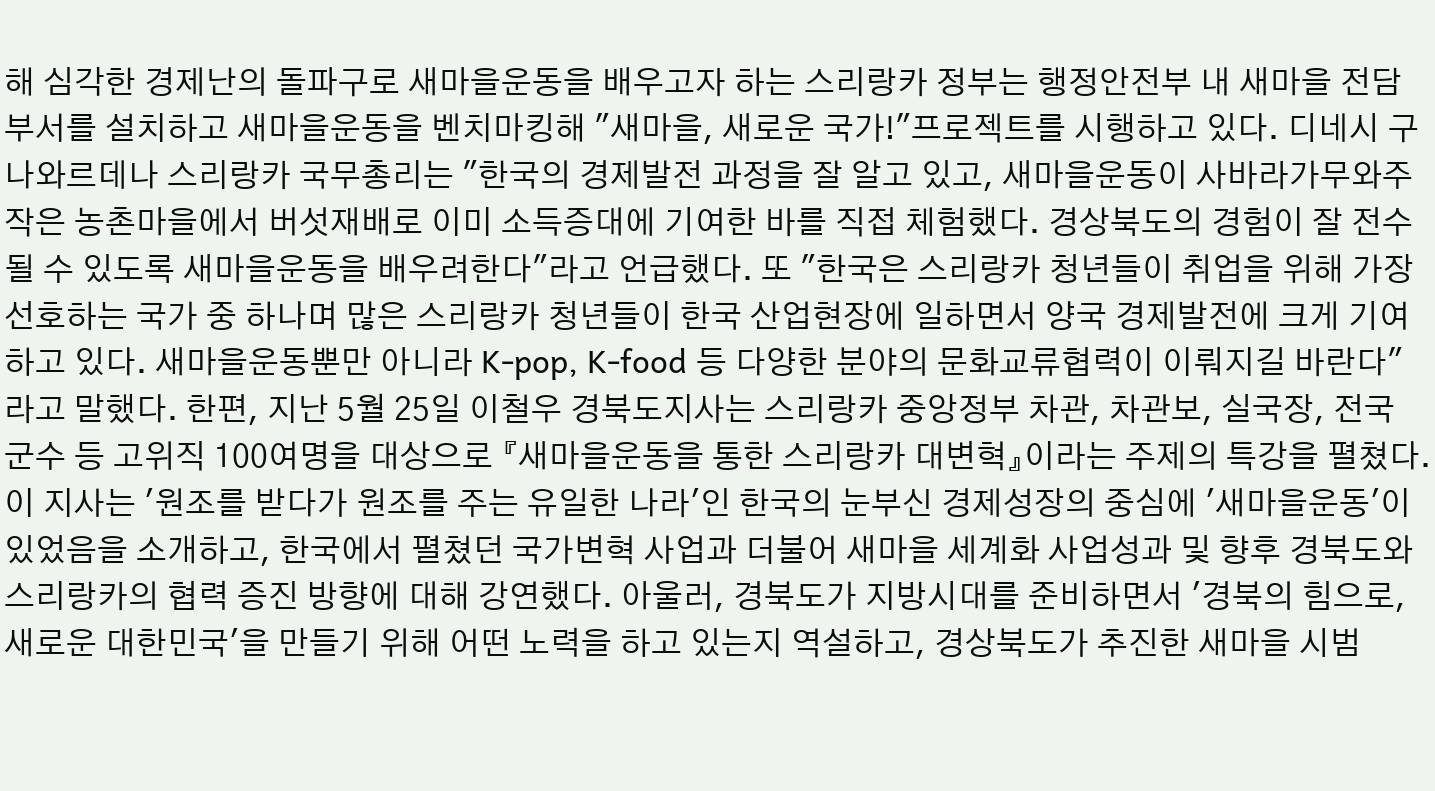해 심각한 경제난의 돌파구로 새마을운동을 배우고자 하는 스리랑카 정부는 행정안전부 내 새마을 전담부서를 설치하고 새마을운동을 벤치마킹해 "새마을, 새로운 국가!"프로젝트를 시행하고 있다. 디네시 구나와르데나 스리랑카 국무총리는 "한국의 경제발전 과정을 잘 알고 있고, 새마을운동이 사바라가무와주 작은 농촌마을에서 버섯재배로 이미 소득증대에 기여한 바를 직접 체험했다. 경상북도의 경험이 잘 전수될 수 있도록 새마을운동을 배우려한다"라고 언급했다. 또 "한국은 스리랑카 청년들이 취업을 위해 가장 선호하는 국가 중 하나며 많은 스리랑카 청년들이 한국 산업현장에 일하면서 양국 경제발전에 크게 기여하고 있다. 새마을운동뿐만 아니라 K-pop, K-food 등 다양한 분야의 문화교류협력이 이뤄지길 바란다"라고 말했다. 한편, 지난 5월 25일 이철우 경북도지사는 스리랑카 중앙정부 차관, 차관보, 실국장, 전국 군수 등 고위직 100여명을 대상으로 『새마을운동을 통한 스리랑카 대변혁』이라는 주제의 특강을 펼쳤다. 이 지사는 '원조를 받다가 원조를 주는 유일한 나라'인 한국의 눈부신 경제성장의 중심에 '새마을운동'이 있었음을 소개하고, 한국에서 펼쳤던 국가변혁 사업과 더불어 새마을 세계화 사업성과 및 향후 경북도와 스리랑카의 협력 증진 방향에 대해 강연했다. 아울러, 경북도가 지방시대를 준비하면서 '경북의 힘으로, 새로운 대한민국'을 만들기 위해 어떤 노력을 하고 있는지 역설하고, 경상북도가 추진한 새마을 시범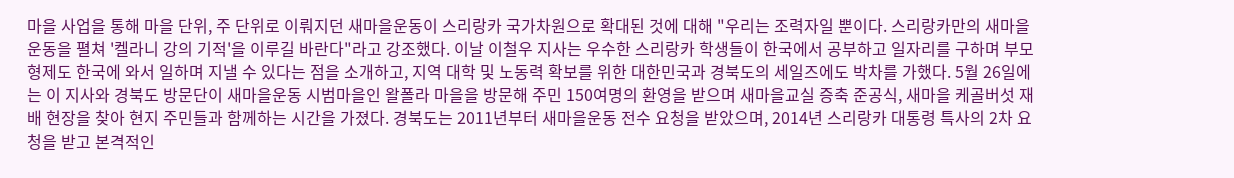마을 사업을 통해 마을 단위, 주 단위로 이뤄지던 새마을운동이 스리랑카 국가차원으로 확대된 것에 대해 "우리는 조력자일 뿐이다. 스리랑카만의 새마을운동을 펼쳐 '켈라니 강의 기적'을 이루길 바란다"라고 강조했다. 이날 이철우 지사는 우수한 스리랑카 학생들이 한국에서 공부하고 일자리를 구하며 부모형제도 한국에 와서 일하며 지낼 수 있다는 점을 소개하고, 지역 대학 및 노동력 확보를 위한 대한민국과 경북도의 세일즈에도 박차를 가했다. 5월 26일에는 이 지사와 경북도 방문단이 새마을운동 시범마을인 왈폴라 마을을 방문해 주민 150여명의 환영을 받으며 새마을교실 증축 준공식, 새마을 케골버섯 재배 현장을 찾아 현지 주민들과 함께하는 시간을 가졌다. 경북도는 2011년부터 새마을운동 전수 요청을 받았으며, 2014년 스리랑카 대통령 특사의 2차 요청을 받고 본격적인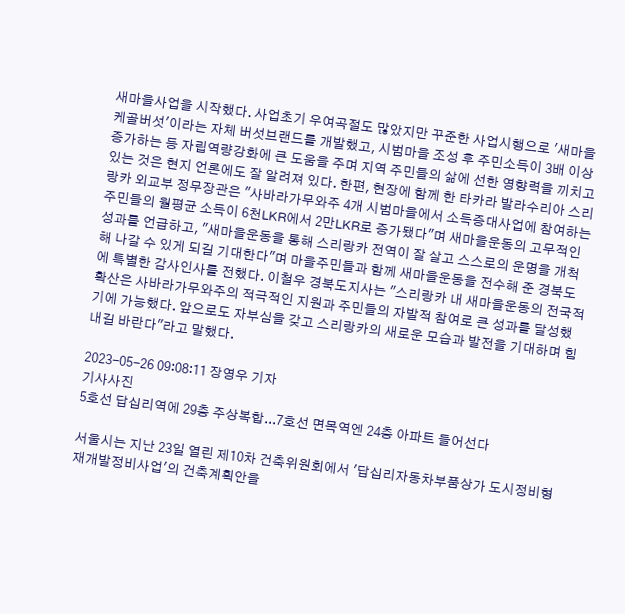새마을사업을 시작했다. 사업초기 우여곡절도 많았지만 꾸준한 사업시행으로 '새마을 케골버섯'이라는 자체 버섯브랜드를 개발했고, 시범마을 조성 후 주민소득이 3배 이상 증가하는 등 자립역량강화에 큰 도움을 주며 지역 주민들의 삶에 선한 영향력을 끼치고 있는 것은 현지 언론에도 잘 알려져 있다. 한편, 현장에 함께 한 타카라 발라수리아 스리랑카 외교부 정무장관은 "사바라가무와주 4개 시범마을에서 소득증대사업에 참여하는 주민들의 월평균 소득이 6천LKR에서 2만LKR로 증가됐다"며 새마을운동의 고무적인 성과를 언급하고, "새마을운동을 통해 스리랑카 전역이 잘 살고 스스로의 운명을 개척해 나갈 수 있게 되길 기대한다"며 마을주민들과 함께 새마을운동을 전수해 준 경북도에 특별한 감사인사를 전했다. 이철우 경북도지사는 "스리랑카 내 새마을운동의 전국적 확산은 사바라가무와주의 적극적인 지원과 주민들의 자발적 참여로 큰 성과를 달성했기에 가능했다. 앞으로도 자부심을 갖고 스리랑카의 새로운 모습과 발전을 기대하며 힘내길 바란다"라고 말했다.

2023-05-26 09:08:11 장영우 기자
기사사진
5호선 답십리역에 29층 주상복합...7호선 면목역엔 24층 아파트 들어선다

서울시는 지난 23일 열린 제10차 건축위원회에서 '답십리자동차부품상가 도시정비형 재개발정비사업'의 건축계획안을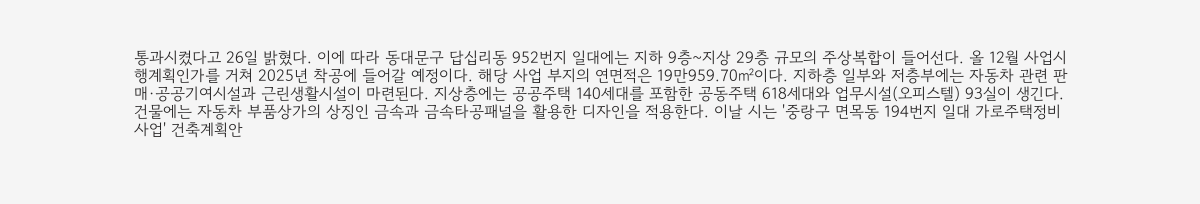통과시켰다고 26일 밝혔다. 이에 따라 동대문구 답십리동 952번지 일대에는 지하 9층~지상 29층 규모의 주상복합이 들어선다. 올 12월 사업시행계획인가를 거쳐 2025년 착공에 들어갈 예정이다. 해당 사업 부지의 연면적은 19만959.70㎡이다. 지하층 일부와 저층부에는 자동차 관련 판매·공공기여시설과 근린생활시설이 마련된다. 지상층에는 공공주택 140세대를 포함한 공동주택 618세대와 업무시설(오피스텔) 93실이 생긴다. 건물에는 자동차 부품상가의 상징인 금속과 금속타공패널을 활용한 디자인을 적용한다. 이날 시는 '중랑구 면목동 194번지 일대 가로주택정비사업' 건축계획안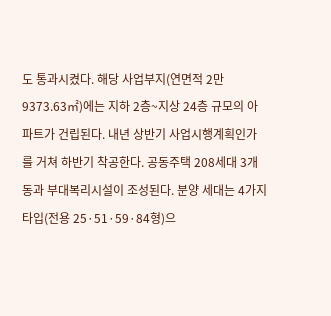도 통과시켰다. 해당 사업부지(연면적 2만9373.63㎡)에는 지하 2층~지상 24층 규모의 아파트가 건립된다. 내년 상반기 사업시행계획인가를 거쳐 하반기 착공한다. 공동주택 208세대 3개동과 부대복리시설이 조성된다. 분양 세대는 4가지 타입(전용 25·51·59·84형)으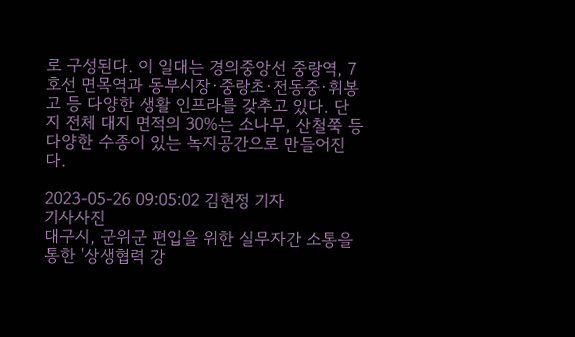로 구성된다. 이 일대는 경의중앙선 중랑역, 7호선 면목역과 동부시장·중랑초·전동중·휘봉고 등 다양한 생활 인프라를 갖추고 있다. 단지 전체 대지 면적의 30%는 소나무, 산철쭉 등 다양한 수종이 있는 녹지공간으로 만들어진다.

2023-05-26 09:05:02 김현정 기자
기사사진
대구시, 군위군 편입을 위한 실무자간 소통을 통한 '상생협력 강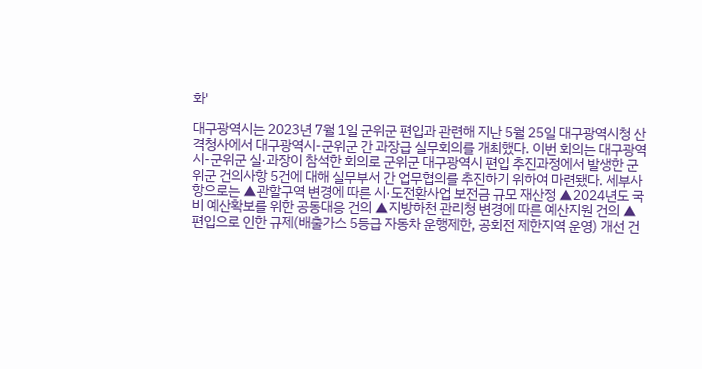화'

대구광역시는 2023년 7월 1일 군위군 편입과 관련해 지난 5월 25일 대구광역시청 산격청사에서 대구광역시-군위군 간 과장급 실무회의를 개최했다. 이번 회의는 대구광역시-군위군 실·과장이 참석한 회의로 군위군 대구광역시 편입 추진과정에서 발생한 군위군 건의사항 5건에 대해 실무부서 간 업무협의를 추진하기 위하여 마련됐다. 세부사항으로는 ▲관할구역 변경에 따른 시·도전환사업 보전금 규모 재산정 ▲2024년도 국비 예산확보를 위한 공동대응 건의 ▲지방하천 관리청 변경에 따른 예산지원 건의 ▲편입으로 인한 규제(배출가스 5등급 자동차 운행제한, 공회전 제한지역 운영) 개선 건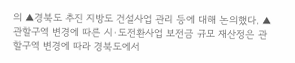의 ▲경북도 추진 지방도 건설사업 관리 등에 대해 논의했다. ▲ 관할구역 변경에 따른 시·도전환사업 보전금 규모 재산정은 관할구역 변경에 따라 경북도에서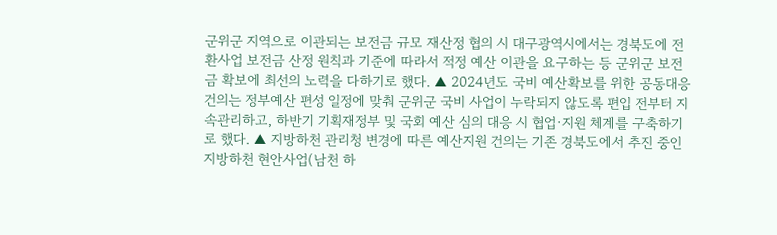군위군 지역으로 이관되는 보전금 규모 재산정 협의 시 대구광역시에서는 경북도에 전환사업 보전금 산정 원칙과 기준에 따라서 적정 예산 이관을 요구하는 등 군위군 보전금 확보에 최선의 노력을 다하기로 했다. ▲ 2024년도 국비 예산확보를 위한 공동대응 건의는 정부예산 편성 일정에 맞춰 군위군 국비 사업이 누락되지 않도록 편입 전부터 지속관리하고, 하반기 기획재정부 및 국회 예산 심의 대응 시 협업·지원 체계를 구축하기로 했다. ▲ 지방하천 관리청 변경에 따른 예산지원 건의는 기존 경북도에서 추진 중인 지방하천 현안사업(남천 하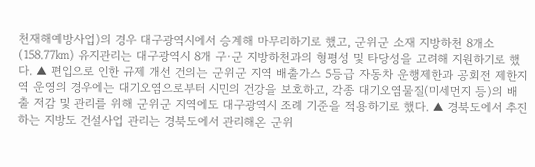천재해예방사업)의 경우 대구광역시에서 승계해 마무리하기로 했고, 군위군 소재 지방하천 8개소(158.77㎞) 유지관리는 대구광역시 8개 구·군 지방하천과의 형평성 및 타당성을 고려해 지원하기로 했다. ▲ 편입으로 인한 규제 개선 건의는 군위군 지역 배출가스 5등급 자동차 운행제한과 공회전 제한지역 운영의 경우에는 대기오염으로부터 시민의 건강을 보호하고, 각종 대기오염물질(미세먼지 등)의 배출 저감 및 관리를 위해 군위군 지역에도 대구광역시 조례 기준을 적용하기로 했다. ▲ 경북도에서 추진하는 지방도 건설사업 관리는 경북도에서 관리해온 군위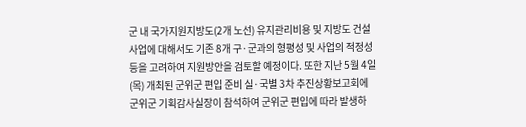군 내 국가지원지방도(2개 노선) 유지관리비용 및 지방도 건설사업에 대해서도 기존 8개 구·군과의 형평성 및 사업의 적정성 등을 고려하여 지원방안을 검토할 예정이다. 또한 지난 5월 4일(목) 개최된 군위군 편입 준비 실·국별 3차 추진상황보고회에 군위군 기획감사실장이 참석하여 군위군 편입에 따라 발생하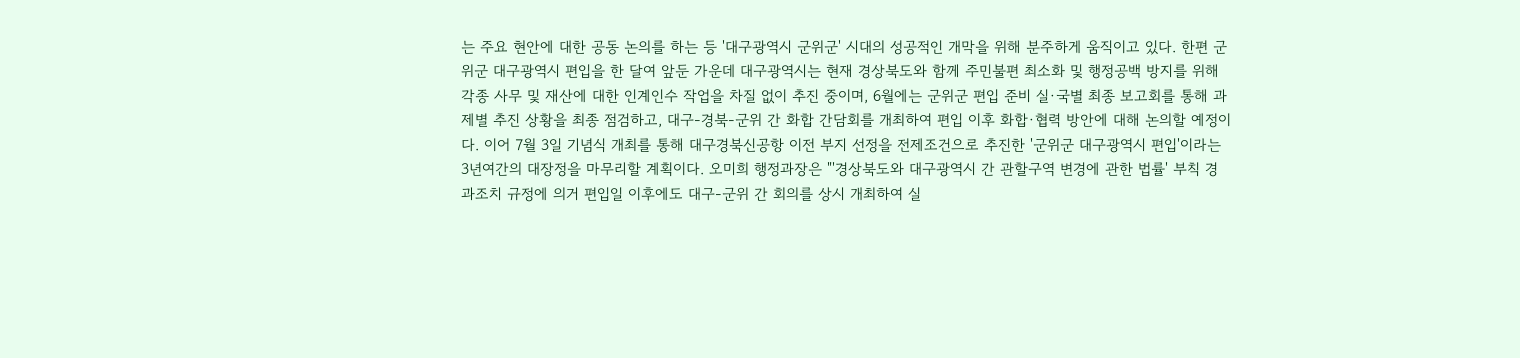는 주요 현안에 대한 공동 논의를 하는 등 '대구광역시 군위군' 시대의 성공적인 개막을 위해 분주하게 움직이고 있다. 한편 군위군 대구광역시 편입을 한 달여 앞둔 가운데 대구광역시는 현재 경상북도와 함께 주민불편 최소화 및 행정공백 방지를 위해 각종 사무 및 재산에 대한 인계인수 작업을 차질 없이 추진 중이며, 6월에는 군위군 편입 준비 실·국별 최종 보고회를 통해 과제별 추진 상황을 최종 점검하고, 대구-경북-군위 간 화합 간담회를 개최하여 편입 이후 화합·협력 방안에 대해 논의할 예정이다. 이어 7월 3일 기념식 개최를 통해 대구경북신공항 이전 부지 선정을 전제조건으로 추진한 '군위군 대구광역시 편입'이라는 3년여간의 대장정을 마무리할 계획이다. 오미희 행정과장은 "'경상북도와 대구광역시 간 관할구역 변경에 관한 법률' 부칙 경과조치 규정에 의거 편입일 이후에도 대구-군위 간 회의를 상시 개최하여 실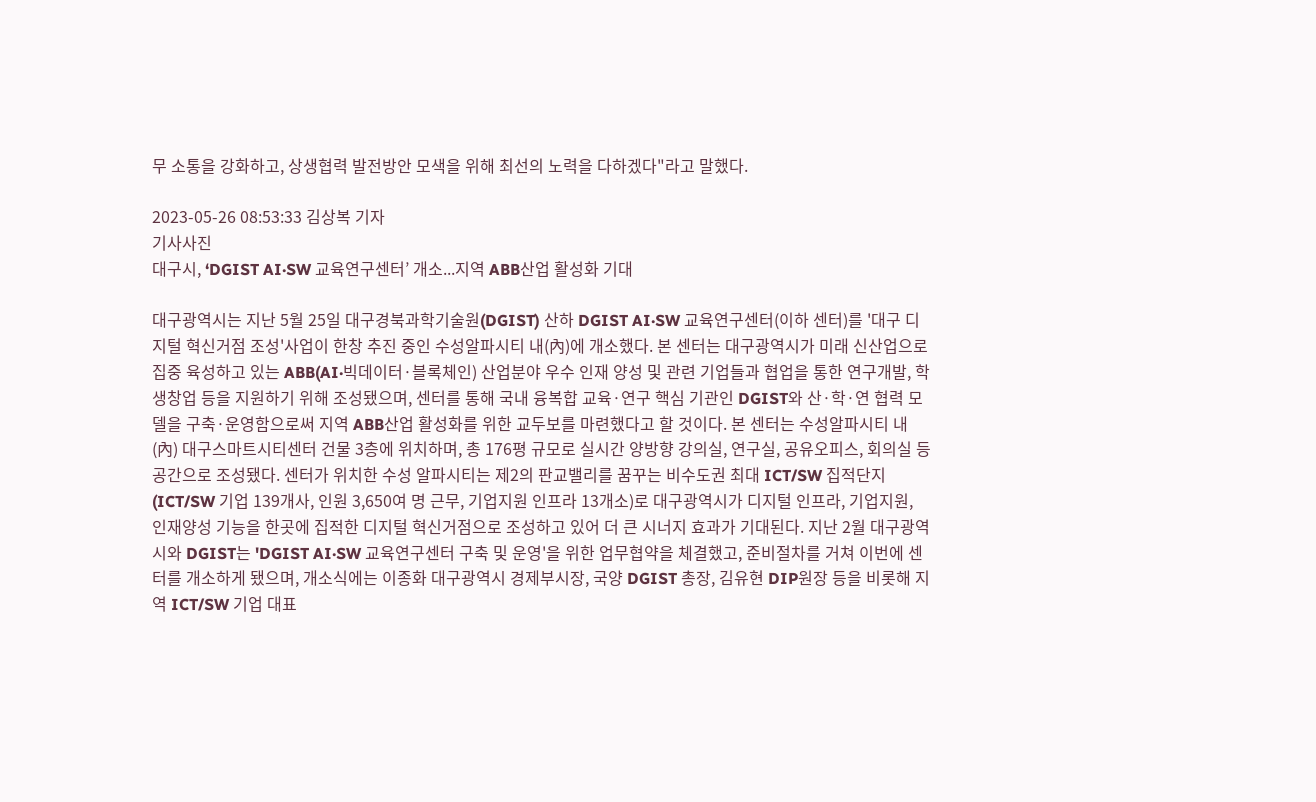무 소통을 강화하고, 상생협력 발전방안 모색을 위해 최선의 노력을 다하겠다"라고 말했다.

2023-05-26 08:53:33 김상복 기자
기사사진
대구시, ‘DGIST AI·SW 교육연구센터’ 개소...지역 ABB산업 활성화 기대

대구광역시는 지난 5월 25일 대구경북과학기술원(DGIST) 산하 DGIST AI·SW 교육연구센터(이하 센터)를 '대구 디지털 혁신거점 조성'사업이 한창 추진 중인 수성알파시티 내(內)에 개소했다. 본 센터는 대구광역시가 미래 신산업으로 집중 육성하고 있는 ABB(AI·빅데이터·블록체인) 산업분야 우수 인재 양성 및 관련 기업들과 협업을 통한 연구개발, 학생창업 등을 지원하기 위해 조성됐으며, 센터를 통해 국내 융복합 교육·연구 핵심 기관인 DGIST와 산·학·연 협력 모델을 구축·운영함으로써 지역 ABB산업 활성화를 위한 교두보를 마련했다고 할 것이다. 본 센터는 수성알파시티 내(內) 대구스마트시티센터 건물 3층에 위치하며, 총 176평 규모로 실시간 양방향 강의실, 연구실, 공유오피스, 회의실 등 공간으로 조성됐다. 센터가 위치한 수성 알파시티는 제2의 판교밸리를 꿈꾸는 비수도권 최대 ICT/SW 집적단지(ICT/SW 기업 139개사, 인원 3,650여 명 근무, 기업지원 인프라 13개소)로 대구광역시가 디지털 인프라, 기업지원, 인재양성 기능을 한곳에 집적한 디지털 혁신거점으로 조성하고 있어 더 큰 시너지 효과가 기대된다. 지난 2월 대구광역시와 DGIST는 'DGIST AI·SW 교육연구센터 구축 및 운영'을 위한 업무협약을 체결했고, 준비절차를 거쳐 이번에 센터를 개소하게 됐으며, 개소식에는 이종화 대구광역시 경제부시장, 국양 DGIST 총장, 김유현 DIP원장 등을 비롯해 지역 ICT/SW 기업 대표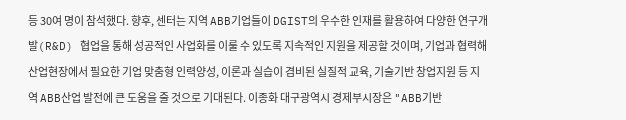등 30여 명이 참석했다. 향후, 센터는 지역 ABB기업들이 DGIST의 우수한 인재를 활용하여 다양한 연구개발(R&D) 협업을 통해 성공적인 사업화를 이룰 수 있도록 지속적인 지원을 제공할 것이며, 기업과 협력해 산업현장에서 필요한 기업 맞춤형 인력양성, 이론과 실습이 겸비된 실질적 교육, 기술기반 창업지원 등 지역 ABB산업 발전에 큰 도움을 줄 것으로 기대된다. 이종화 대구광역시 경제부시장은 "ABB기반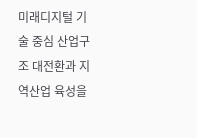미래디지털 기술 중심 산업구조 대전환과 지역산업 육성을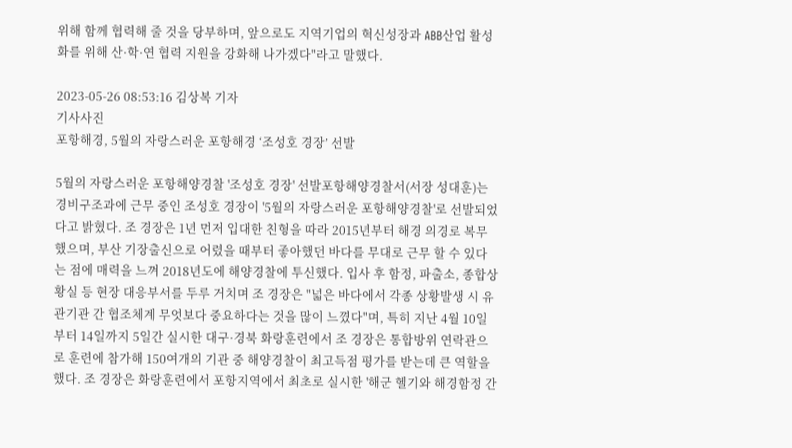위해 함께 협력해 줄 것을 당부하며, 앞으로도 지역기업의 혁신성장과 ABB산업 활성화를 위해 산·학·연 협력 지원을 강화해 나가겠다"라고 말했다.

2023-05-26 08:53:16 김상복 기자
기사사진
포항해경, 5월의 자랑스러운 포항해경 ‘조성호 경장’ 선발

5월의 자랑스러운 포항해양경찰 '조성호 경장' 선발포항해양경찰서(서장 성대훈)는 경비구조과에 근무 중인 조성호 경장이 '5월의 자랑스러운 포항해양경찰'로 선발되었다고 밝혔다. 조 경장은 1년 먼저 입대한 친형을 따라 2015년부터 해경 의경로 복무했으며, 부산 기장출신으로 어렸을 때부터 좋아했던 바다를 무대로 근무 할 수 있다는 점에 매력을 느껴 2018년도에 해양경찰에 투신했다. 입사 후 함정, 파출소, 종합상황실 등 현장 대응부서를 두루 거치며 조 경장은 "넓은 바다에서 각종 상황발생 시 유관기관 간 협조체계 무엇보다 중요하다는 것을 많이 느꼈다"며, 특히 지난 4월 10일부터 14일까지 5일간 실시한 대구·경북 화랑훈련에서 조 경장은 통합방위 연락관으로 훈련에 참가해 150여개의 기관 중 해양경찰이 최고득점 평가를 받는데 큰 역할을 했다. 조 경장은 화랑훈련에서 포항지역에서 최초로 실시한 '해군 헬기와 해경함정 간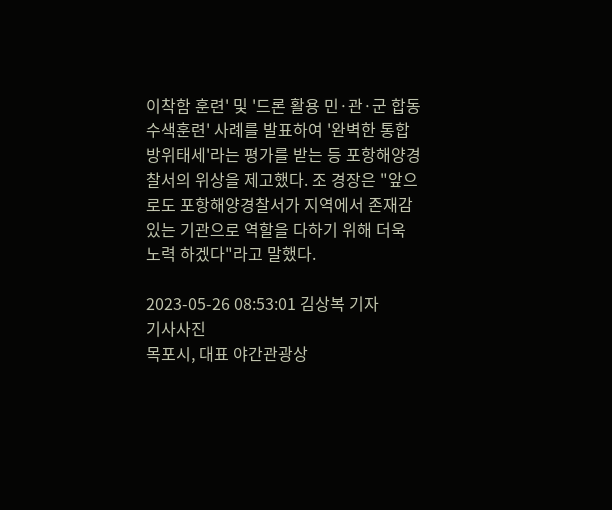이착함 훈련' 및 '드론 활용 민·관·군 합동 수색훈련' 사례를 발표하여 '완벽한 통합방위태세'라는 평가를 받는 등 포항해양경찰서의 위상을 제고했다. 조 경장은 "앞으로도 포항해양경찰서가 지역에서 존재감 있는 기관으로 역할을 다하기 위해 더욱 노력 하겠다"라고 말했다.

2023-05-26 08:53:01 김상복 기자
기사사진
목포시, 대표 야간관광상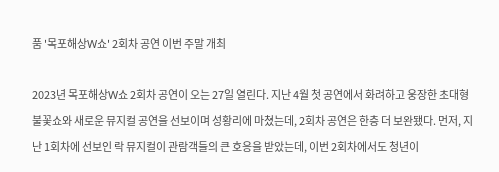품 '목포해상W쇼' 2회차 공연 이번 주말 개최

2023년 목포해상W쇼 2회차 공연이 오는 27일 열린다. 지난 4월 첫 공연에서 화려하고 웅장한 초대형 불꽃쇼와 새로운 뮤지컬 공연을 선보이며 성황리에 마쳤는데, 2회차 공연은 한층 더 보완됐다. 먼저, 지난 1회차에 선보인 락 뮤지컬이 관람객들의 큰 호응을 받았는데, 이번 2회차에서도 청년이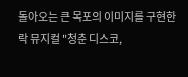돌아오는 큰 목포의 이미지를 구현한 락 뮤지컬 "청춘 디스코,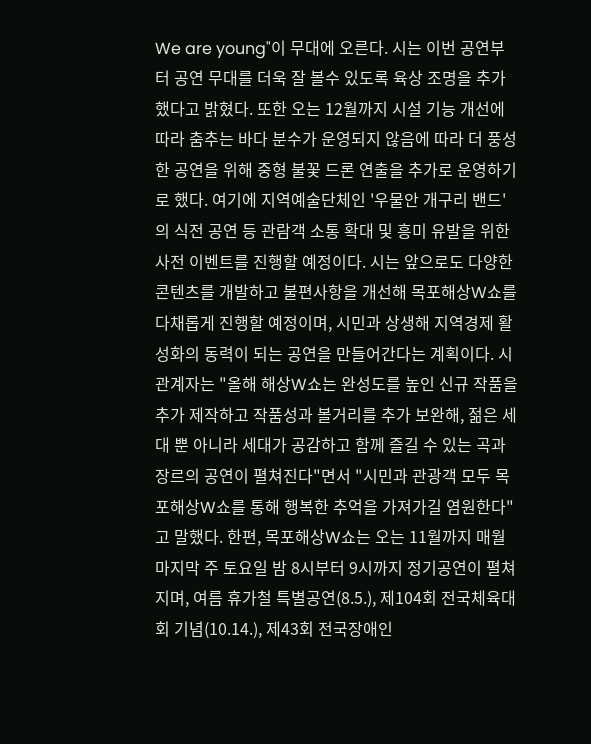We are young"이 무대에 오른다. 시는 이번 공연부터 공연 무대를 더욱 잘 볼수 있도록 육상 조명을 추가했다고 밝혔다. 또한 오는 12월까지 시설 기능 개선에 따라 춤추는 바다 분수가 운영되지 않음에 따라 더 풍성한 공연을 위해 중형 불꽃 드론 연출을 추가로 운영하기로 했다. 여기에 지역예술단체인 '우물안 개구리 밴드'의 식전 공연 등 관람객 소통 확대 및 흥미 유발을 위한 사전 이벤트를 진행할 예정이다. 시는 앞으로도 다양한 콘텐츠를 개발하고 불편사항을 개선해 목포해상W쇼를 다채롭게 진행할 예정이며, 시민과 상생해 지역경제 활성화의 동력이 되는 공연을 만들어간다는 계획이다. 시 관계자는 "올해 해상W쇼는 완성도를 높인 신규 작품을 추가 제작하고 작품성과 볼거리를 추가 보완해, 젊은 세대 뿐 아니라 세대가 공감하고 함께 즐길 수 있는 곡과 장르의 공연이 펼쳐진다"면서 "시민과 관광객 모두 목포해상W쇼를 통해 행복한 추억을 가져가길 염원한다"고 말했다. 한편, 목포해상W쇼는 오는 11월까지 매월 마지막 주 토요일 밤 8시부터 9시까지 정기공연이 펼쳐지며, 여름 휴가철 특별공연(8.5.), 제104회 전국체육대회 기념(10.14.), 제43회 전국장애인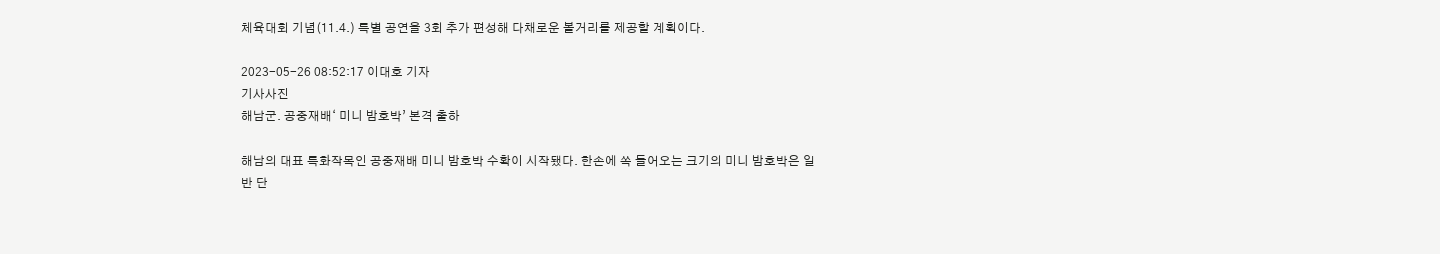체육대회 기념(11.4.) 특별 공연을 3회 추가 편성해 다채로운 볼거리를 제공할 계획이다.

2023-05-26 08:52:17 이대호 기자
기사사진
해남군. 공중재배‘ 미니 밤호박’ 본격 출하

해남의 대표 특화작목인 공중재배 미니 밤호박 수확이 시작됐다. 한손에 쏙 들어오는 크기의 미니 밤호박은 일반 단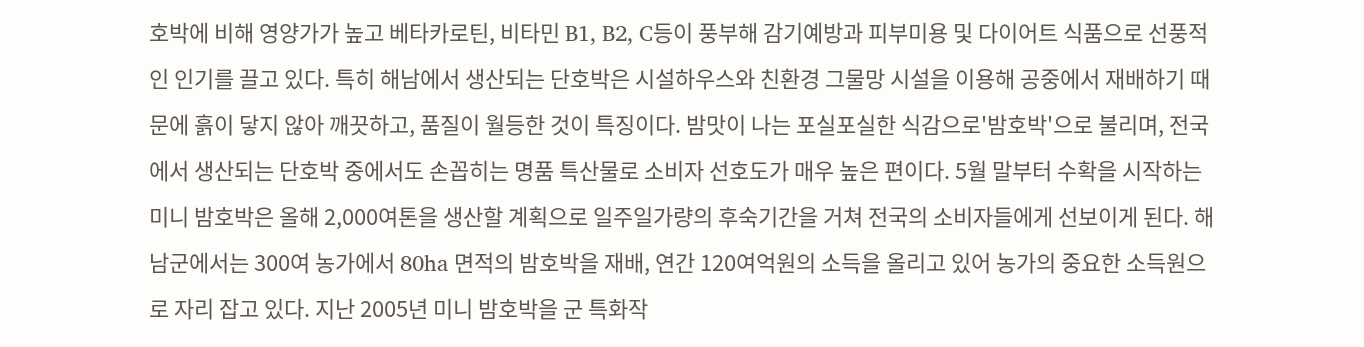호박에 비해 영양가가 높고 베타카로틴, 비타민 B1, B2, C등이 풍부해 감기예방과 피부미용 및 다이어트 식품으로 선풍적인 인기를 끌고 있다. 특히 해남에서 생산되는 단호박은 시설하우스와 친환경 그물망 시설을 이용해 공중에서 재배하기 때문에 흙이 닿지 않아 깨끗하고, 품질이 월등한 것이 특징이다. 밤맛이 나는 포실포실한 식감으로'밤호박'으로 불리며, 전국에서 생산되는 단호박 중에서도 손꼽히는 명품 특산물로 소비자 선호도가 매우 높은 편이다. 5월 말부터 수확을 시작하는 미니 밤호박은 올해 2,000여톤을 생산할 계획으로 일주일가량의 후숙기간을 거쳐 전국의 소비자들에게 선보이게 된다. 해남군에서는 300여 농가에서 80ha 면적의 밤호박을 재배, 연간 120여억원의 소득을 올리고 있어 농가의 중요한 소득원으로 자리 잡고 있다. 지난 2005년 미니 밤호박을 군 특화작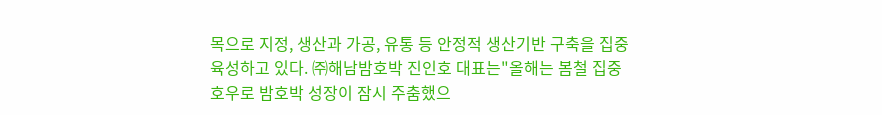목으로 지정, 생산과 가공, 유통 등 안정적 생산기반 구축을 집중 육성하고 있다. ㈜해남밤호박 진인호 대표는"올해는 봄철 집중호우로 밤호박 성장이 잠시 주춤했으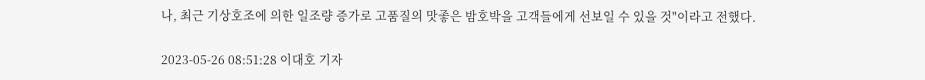나, 최근 기상호조에 의한 일조량 증가로 고품질의 맛좋은 밤호박을 고객들에게 선보일 수 있을 것"이라고 전했다.

2023-05-26 08:51:28 이대호 기자